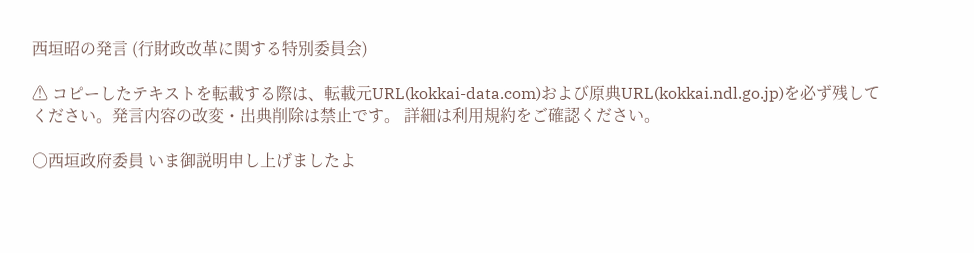西垣昭の発言 (行財政改革に関する特別委員会)

⚠ コピーしたテキストを転載する際は、転載元URL(kokkai-data.com)および原典URL(kokkai.ndl.go.jp)を必ず残してください。発言内容の改変・出典削除は禁止です。 詳細は利用規約をご確認ください。

○西垣政府委員 いま御説明申し上げましたよ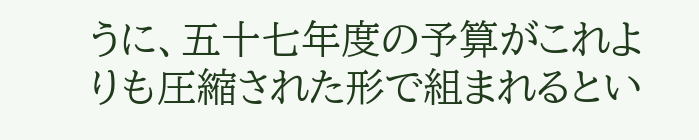うに、五十七年度の予算がこれよりも圧縮された形で組まれるとい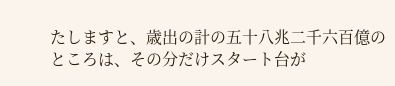たしますと、歳出の計の五十八兆二千六百億のところは、その分だけスタート台が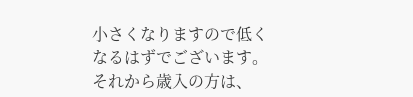小さくなりますので低くなるはずでございます。それから歳入の方は、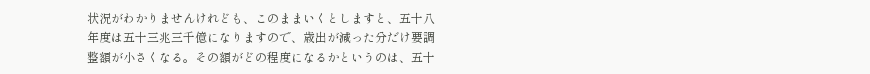状況がわかりませんけれども、このままいくとしますと、五十八年度は五十三兆三千億になりますので、歳出が減った分だけ要調整額が小さくなる。その額がどの程度になるかというのは、五十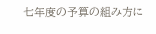七年度の予算の組み方に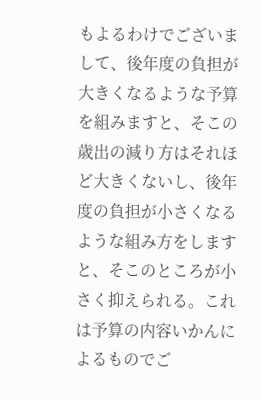もよるわけでございまして、後年度の負担が大きくなるような予算を組みますと、そこの歳出の減り方はそれほど大きくないし、後年度の負担が小さくなるような組み方をしますと、そこのところが小さく抑えられる。これは予算の内容いかんによるものでご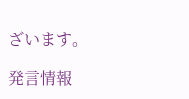ざいます。

発言情報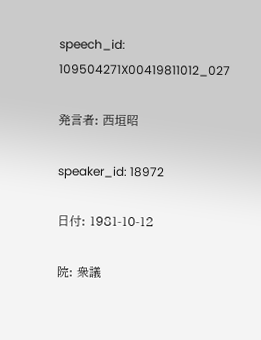speech_id: 109504271X00419811012_027

発言者: 西垣昭

speaker_id: 18972

日付: 1981-10-12

院: 衆議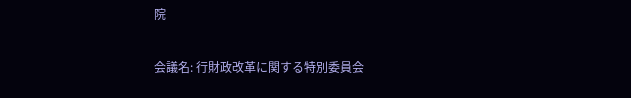院

会議名: 行財政改革に関する特別委員会